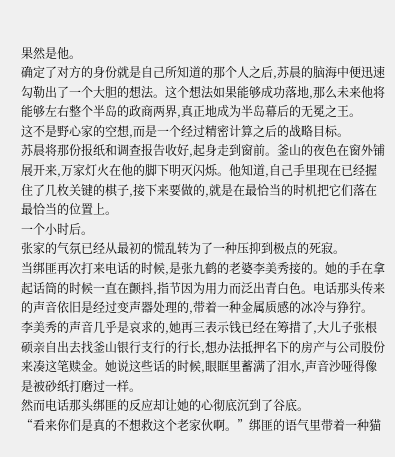果然是他。
确定了对方的身份就是自己所知道的那个人之后,苏晨的脑海中便迅速勾勒出了一个大胆的想法。这个想法如果能够成功落地,那么未来他将能够左右整个半岛的政商两界,真正地成为半岛幕后的无冕之王。
这不是野心家的空想,而是一个经过精密计算之后的战略目标。
苏晨将那份报纸和调查报告收好,起身走到窗前。釜山的夜色在窗外铺展开来,万家灯火在他的脚下明灭闪烁。他知道,自己手里现在已经握住了几枚关键的棋子,接下来要做的,就是在最恰当的时机把它们落在最恰当的位置上。
一个小时后。
张家的气氛已经从最初的慌乱转为了一种压抑到极点的死寂。
当绑匪再次打来电话的时候,是张九鹤的老婆李美秀接的。她的手在拿起话筒的时候一直在颤抖,指节因为用力而泛出青白色。电话那头传来的声音依旧是经过变声器处理的,带着一种金属质感的冰冷与狰狞。
李美秀的声音几乎是哀求的,她再三表示钱已经在筹措了,大儿子张根硕亲自出去找釜山银行支行的行长,想办法抵押名下的房产与公司股份来凑这笔赎金。她说这些话的时候,眼眶里蓄满了泪水,声音沙哑得像是被砂纸打磨过一样。
然而电话那头绑匪的反应却让她的心彻底沉到了谷底。
“看来你们是真的不想救这个老家伙啊。”绑匪的语气里带着一种猫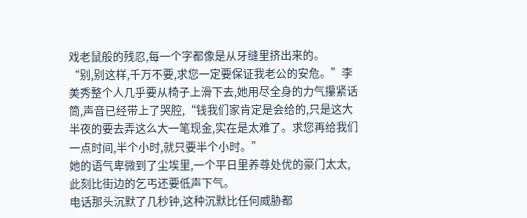戏老鼠般的残忍,每一个字都像是从牙缝里挤出来的。
“别,别这样,千万不要,求您一定要保证我老公的安危。”李美秀整个人几乎要从椅子上滑下去,她用尽全身的力气攥紧话筒,声音已经带上了哭腔,“钱我们家肯定是会给的,只是这大半夜的要去弄这么大一笔现金,实在是太难了。求您再给我们一点时间,半个小时,就只要半个小时。”
她的语气卑微到了尘埃里,一个平日里养尊处优的豪门太太,此刻比街边的乞丐还要低声下气。
电话那头沉默了几秒钟,这种沉默比任何威胁都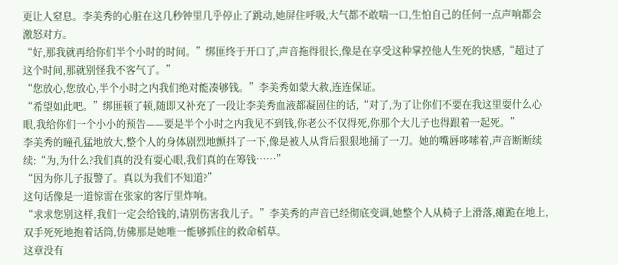更让人窒息。李美秀的心脏在这几秒钟里几乎停止了跳动,她屏住呼吸,大气都不敢喘一口,生怕自己的任何一点声响都会激怒对方。
“好,那我就再给你们半个小时的时间。”绑匪终于开口了,声音拖得很长,像是在享受这种掌控他人生死的快感,“超过了这个时间,那就别怪我不客气了。”
“您放心,您放心,半个小时之内我们绝对能凑够钱。”李美秀如蒙大赦,连连保证。
“希望如此吧。”绑匪顿了顿,随即又补充了一段让李美秀血液都凝固住的话,“对了,为了让你们不要在我这里耍什么心眼,我给你们一个小小的预告——要是半个小时之内我见不到钱,你老公不仅得死,你那个大儿子也得跟着一起死。”
李美秀的瞳孔猛地放大,整个人的身体剧烈地颤抖了一下,像是被人从背后狠狠地捅了一刀。她的嘴唇哆嗦着,声音断断续续:“为,为什么?我们真的没有耍心眼,我们真的在筹钱……”
“因为你儿子报警了。真以为我们不知道?”
这句话像是一道惊雷在张家的客厅里炸响。
“求求您别这样,我们一定会给钱的,请别伤害我儿子。”李美秀的声音已经彻底变调,她整个人从椅子上滑落,瘫跪在地上,双手死死地抱着话筒,仿佛那是她唯一能够抓住的救命稻草。
这章没有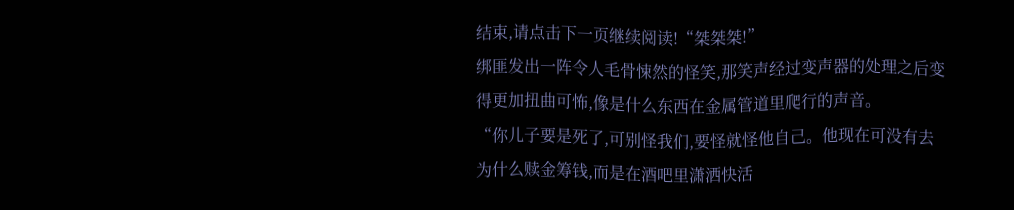结束,请点击下一页继续阅读!“桀桀桀!”
绑匪发出一阵令人毛骨悚然的怪笑,那笑声经过变声器的处理之后变得更加扭曲可怖,像是什么东西在金属管道里爬行的声音。
“你儿子要是死了,可别怪我们,要怪就怪他自己。他现在可没有去为什么赎金筹钱,而是在酒吧里潇洒快活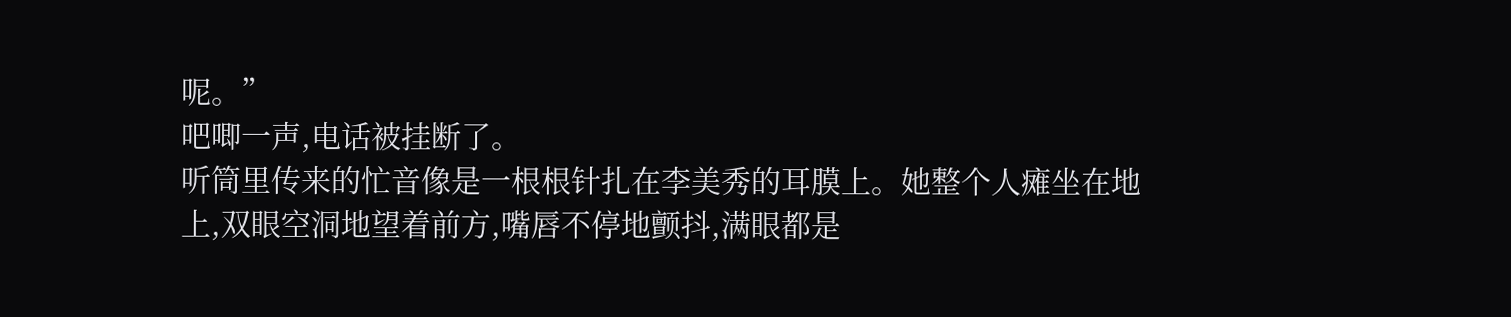呢。”
吧唧一声,电话被挂断了。
听筒里传来的忙音像是一根根针扎在李美秀的耳膜上。她整个人瘫坐在地上,双眼空洞地望着前方,嘴唇不停地颤抖,满眼都是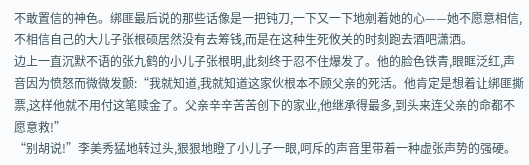不敢置信的神色。绑匪最后说的那些话像是一把钝刀,一下又一下地剜着她的心——她不愿意相信,不相信自己的大儿子张根硕居然没有去筹钱,而是在这种生死攸关的时刻跑去酒吧潇洒。
边上一直沉默不语的张九鹤的小儿子张根明,此刻终于忍不住爆发了。他的脸色铁青,眼眶泛红,声音因为愤怒而微微发颤:“我就知道,我就知道这家伙根本不顾父亲的死活。他肯定是想着让绑匪撕票,这样他就不用付这笔赎金了。父亲辛辛苦苦创下的家业,他继承得最多,到头来连父亲的命都不愿意救!”
“别胡说!”李美秀猛地转过头,狠狠地瞪了小儿子一眼,呵斥的声音里带着一种虚张声势的强硬。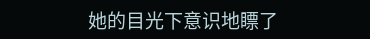她的目光下意识地瞟了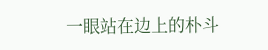一眼站在边上的朴斗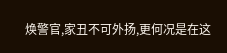焕警官,家丑不可外扬,更何况是在这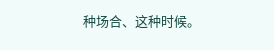种场合、这种时候。